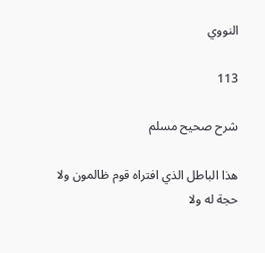النووي

113

شرح صحيح مسلم

هذا الباطل الذي افتراه قوم ظالمون ولا حجة له ولا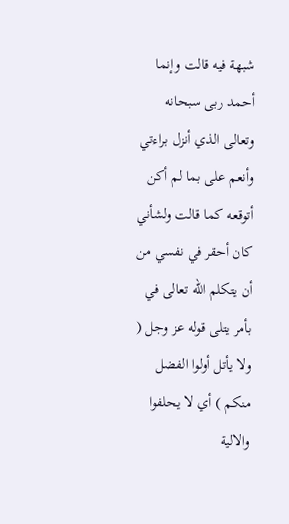شبهة فيه قالت وإنما أحمد ربى سبحانه وتعالى الذي أنزل براءتي وأنعم على بما لم أكن أتوقعه كما قالت ولشأني كان أحقر في نفسي من أن يتكلم الله تعالى في بأمر يتلى قوله عز وجل ( ولا يأتل أولوا الفضل منكم ) أي لا يحلفوا والالية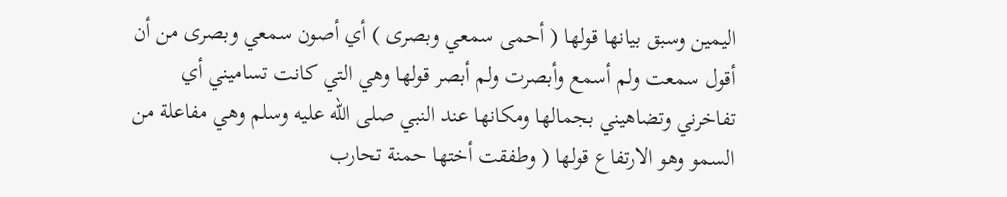اليمين وسبق بيانها قولها ( أحمى سمعي وبصرى ) أي أصون سمعي وبصرى من أن أقول سمعت ولم أسمع وأبصرت ولم أبصر قولها وهي التي كانت تساميني أي تفاخرني وتضاهيني بجمالها ومكانها عند النبي صلى الله عليه وسلم وهي مفاعلة من السمو وهو الارتفاع قولها ( وطفقت أختها حمنة تحارب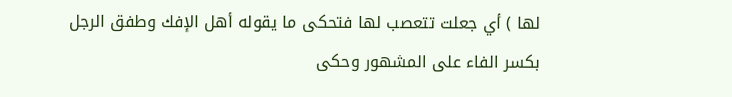لها ) أي جعلت تتعصب لها فتحكى ما يقوله أهل الإفك وطفق الرجل بكسر الفاء على المشهور وحكى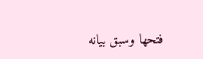فتحها وسبق بيانه